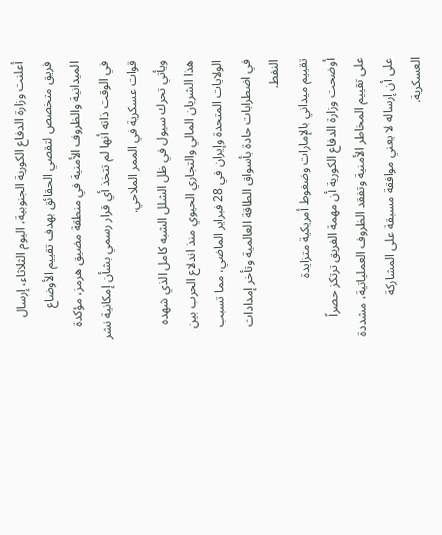أعلنت وزارة الدفاع الكورية الجنوبية، اليوم الثلاثاء، إرسال فريق متخصص لتقصي الحقائق بهدف تقييم الأوضاع الميدانية والظروف الأمنية في منطقة مضيق هرمز، مؤكدة في الوقت ذاته أنها لم تتخذ أي قرار رسمي بشأن إمكانية نشر قوات عسكرية في الممر الملاحي.
ويأتي تحرك سيول في ظل الشلل الشبه كامل الذي شهده هذا الشريان المالي والتجاري الحيوي منذ اندلاع الحرب بين الولايات المتحدة وإيران في 28 فبراير الماضي، مما تسبب في اضطرابات حادة بأسواق الطاقة العالمية وتأخر إمدادات النفط.
تقييم ميداني بالإمارات وضغوط أمريكية متزايدة
أوضحت وزارة الدفاع الكورية أن مهمة الفريق ترتكز حصراً على تقييم المخاطر الأمنية وتفقد الظروف العملياتية، مشددة على أن إرساله لا يعني موافقة مسبقة على المشاركة العسكرية.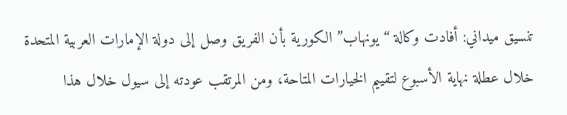تنسيق ميداني: أفادت وكالة “يونهاب” الكورية بأن الفريق وصل إلى دولة الإمارات العربية المتحدة خلال عطلة نهاية الأسبوع لتقييم الخيارات المتاحة، ومن المرتقب عودته إلى سيول خلال هذا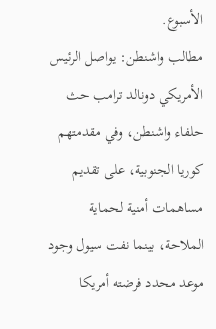الأسبوع.
مطالب واشنطن: يواصل الرئيس الأمريكي دونالد ترامب حث حلفاء واشنطن، وفي مقدمتهم كوريا الجنوبية، على تقديم مساهمات أمنية لحماية الملاحة، بينما نفت سيول وجود موعد محدد فرضته أمريكا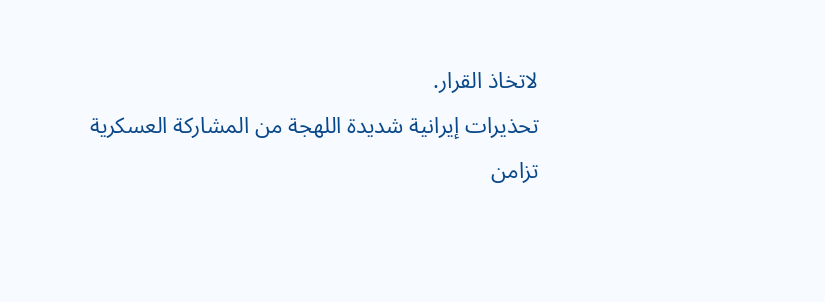لاتخاذ القرار.
تحذيرات إيرانية شديدة اللهجة من المشاركة العسكرية
تزامن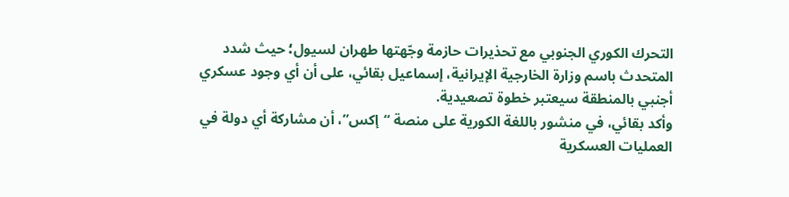التحرك الكوري الجنوبي مع تحذيرات حازمة وجّهتها طهران لسيول؛ حيث شدد المتحدث باسم وزارة الخارجية الإيرانية، إسماعيل بقائي، على أن أي وجود عسكري أجنبي بالمنطقة سيعتبر خطوة تصعيدية.
وأكد بقائي، في منشور باللغة الكورية على منصة “إكس”، أن مشاركة أي دولة في العمليات العسكرية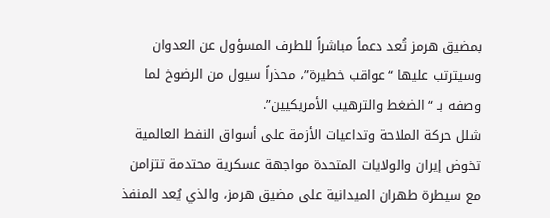بمضيق هرمز تُعد دعماً مباشراً للطرف المسؤول عن العدوان وسيترتب عليها “عواقب خطيرة”، محذراً سيول من الرضوخ لما وصفه بـ “الضغط والترهيب الأمريكيين”.
شلل حركة الملاحة وتداعيات الأزمة على أسواق النفط العالمية
تخوض إيران والولايات المتحدة مواجهة عسكرية محتدمة تتزامن مع سيطرة طهران الميدانية على مضيق هرمز، والذي يُعد المنفذ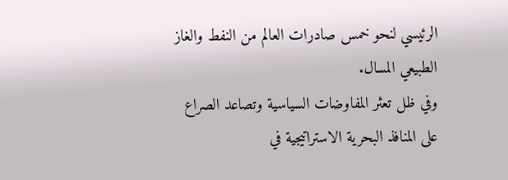الرئيسي لنحو خمس صادرات العالم من النفط والغاز الطبيعي المسال.
وفي ظل تعثر المفاوضات السياسية وتصاعد الصراع على المنافذ البحرية الاستراتيجية في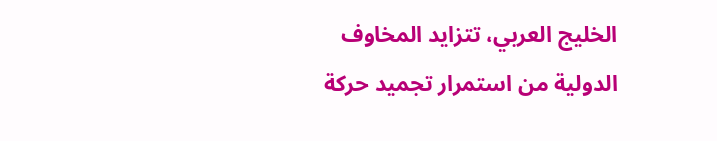الخليج العربي، تتزايد المخاوف الدولية من استمرار تجميد حركة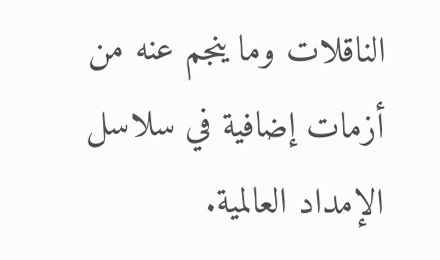الناقلات وما ينجم عنه من أزمات إضافية في سلاسل الإمداد العالمية.